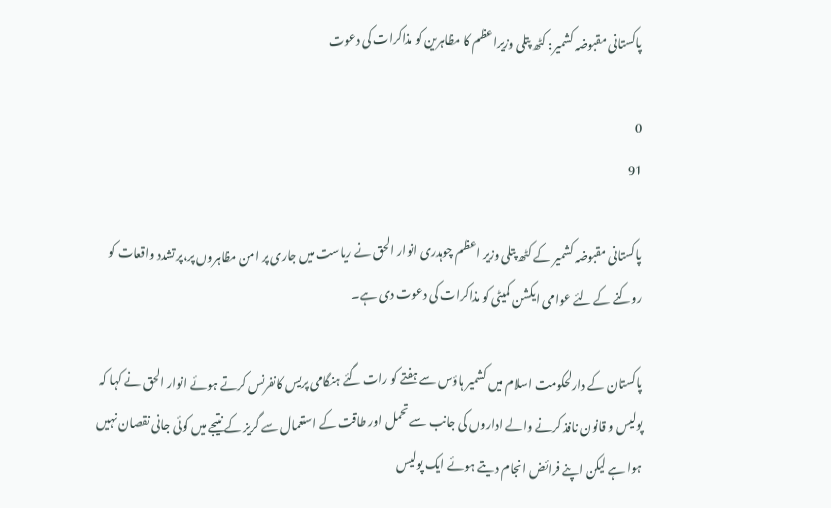پاکستانی مقبوضہ کشمیر: کٹھ پتلی وزیراعظم کا مظاہرین کو مذاکرات کی دعوت

0
91

پاکستانی مقبوضہ کشمیر کے کٹھ پتلی وزیر اعظم چوہدری انوار الحق نے ریاست میں جاری پر امن مظاہروں پر،پرتشدد واقعات کو روکنے کے لئے عوامی ایکشن کمیٹی کو مذاکرات کی دعوت دی ہے۔

پاکستان کے دارلحکومت اسلام میں کشمیر ہاؤس سے ہفتے کو رات گئے ہنگامی پریس کانفرنس کرتے ہوئے انوار الحق نے کہا کہ پولیس و قانون نافذ کرنے والے اداروں کی جانب سے تحمل اور طاقت کے استعمال سے گریز کے نتیجے میں کوئی جانی نقصان نہیں ہوا ہے لیکن اپنے فرائض انجام دیتے ہوئے ایک پولیس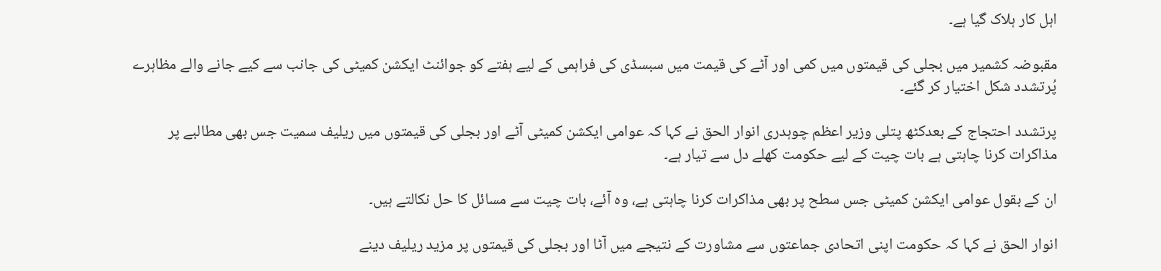اہل کار ہلاک گیا ہے۔

مقبوضہ کشمیر میں بجلی کی قیمتوں میں کمی اور آٹے کی قیمت میں سبسڈی کی فراہمی کے لیے ہفتے کو جوائنٹ ایکشن کمیٹی کی جانب سے کیے جانے والے مظاہرے پُرتشدد شکل اختیار کر گئے۔

پرتشدد احتجاج کے بعدکٹھ پتلی وزیر اعظم چوہدری انوار الحق نے کہا کہ عوامی ایکشن کمیٹی آٹے اور بجلی کی قیمتوں میں ریلیف سمیت جس بھی مطالبے پر مذاکرات کرنا چاہتی ہے بات چیت کے لیے حکومت کھلے دل سے تیار ہے۔

ان کے بقول عوامی ایکشن کمیٹی جس سطح پر بھی مذاکرات کرنا چاہتی ہے، وہ آئے، بات چیت سے مسائل کا حل نکالتے ہیں۔

انوار الحق نے کہا کہ حکومت اپنی اتحادی جماعتوں سے مشاورت کے نتیجے میں آٹا اور بجلی کی قیمتوں پر مزید ریلیف دینے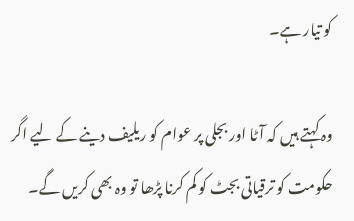کو تیار ہے۔

وہ کہتے ہیں کہ آٹا اور بجلی پر عوام کو ریلیف دینے کے لیے اگر حکومت کو ترقیاتی بجٹ کو کم کرنا پڑھا تو وہ بھی کریں گے۔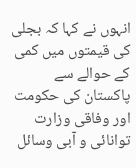انہوں نے کہا کہ بجلی کی قیمتوں میں کمی کے حوالے سے پاکستان کی حکومت اور وفاقی وزارت توانائی و آبی وسائل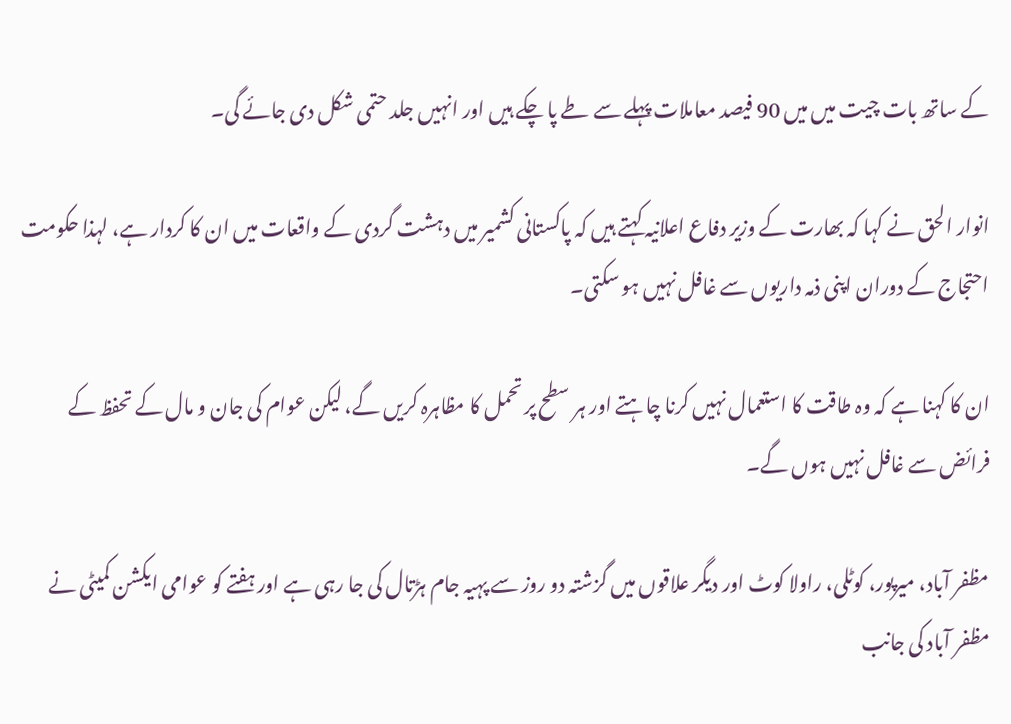کے ساتھ بات چیت میں میں 90 فیصد معاملات پہلے سے طے پا چکے ہیں اور انہیں جلد حتمی شکل دی جائے گی۔

انوار الحق نے کہا کہ بھارت کے وزیر دفاع اعلانیہ کہتے ہیں کہ پاکستانی کشمیر میں دہشت گردی کے واقعات میں ان کا کردار ہے، لہذا حکومت احتجاج کے دوران اپنی ذمہ داریوں سے غافل نہیں ہو سکتی۔

ان کا کہنا ہے کہ وہ طاقت کا استعمال نہیں کرنا چاہتے اور ہر سطح پر تحمل کا مظاہرہ کریں گے، لیکن عوام کی جان و مال کے تحفظ کے فرائض سے غافل نہیں ہوں گے۔

مظفر آباد، میرپور، کوٹلی، راولا کوٹ اور دیگر علاقوں میں گزشتہ دو روز سے پہیہ جام ہڑتال کی جا رہی ہے اور ہفتے کو عوامی ایکشن کمیٹی نے مظفر آباد کی جانب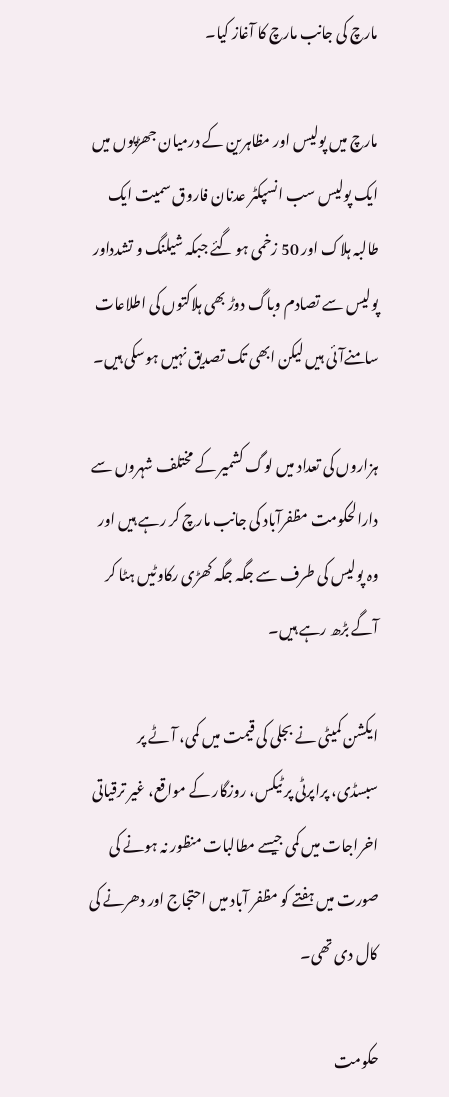مارچ کی جانب مارچ کا آغاز کیا۔

مارچ میں پولیس اور مظاہرین کے درمیان جھڑپوں میں ایک پولیس سب انسپکٹر عدنان فاروق سمیت ایک طالبہ ہلاک اور 50 زخمی ہو گئے جبکہ شیلنگ و تشدداور پولیس سے تصادم وباگ دوڑ بھی ہلاکتوں کی اطلاعات سامنےآئی ہیں لیکن ابھی تک تصدیق نہیں ہوسکی ہیں۔

ہزاروں کی تعداد میں لوگ کشمیر کے مختلف شہروں سے دارالحکومت مظفرآباد کی جانب مارچ کر رہے ہیں اور وہ پولیس کی طرف سے جگہ جگہ کھڑی رکاوٹیں ہٹا کر آگے بڑھ رہے ہیں۔

ایکشن کمیٹی نے بجلی کی قیمت میں کمی، آٹے پر سبسڈی، پراپرٹی پر ٹیکس، روزگار کے مواقع، غیر ترقیاتی اخراجات میں کمی جیسے مطالبات منظور نہ ہونے کی صورت میں ہفتے کو مظفر آباد میں احتجاج اور دھرنے کی کال دی تھی۔

حکومت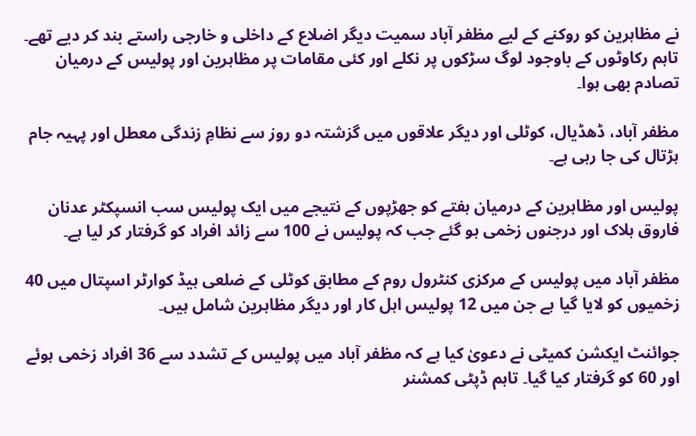نے مظاہرین کو روکنے کے لیے مظفر آباد سمیت دیگر اضلاع کے داخلی و خارجی راستے بند کر دیے تھے۔ تاہم رکاوٹوں کے باوجود لوگ سڑکوں پر نکلے اور کئی مقامات پر مظاہرین اور پولیس کے درمیان تصادم بھی ہوا۔

مظفر آباد، ڈھڈیال، کوٹلی اور دیگر علاقوں میں گزشتہ دو روز سے نظامِ زندگی معطل اور پہیہ جام ہڑتال کی جا رہی ہے۔

پولیس اور مظاہرین کے درمیان ہفتے کو جھڑپوں کے نتیجے میں ایک پولیس سب انسپکٹر عدنان فاروق ہلاک اور درجنوں زخمی ہو گئے جب کہ پولیس نے 100 سے زائد افراد کو گرفتار کر لیا ہے۔

مظفر آباد میں پولیس کے مرکزی کنٹرول روم کے مطابق کوٹلی کے ضلعی ہیڈ کوارٹر اسپتال میں 40 زخمیوں کو لایا گیا ہے جن میں 12 پولیس اہل کار اور دیگر مظاہرین شامل ہیں۔

جوائنٹ ایکشن کمیٹی نے دعویٰ کیا ہے کہ مظفر آباد میں پولیس کے تشدد سے 36 افراد زخمی ہوئے اور 60 کو گرفتار کیا گیا۔ تاہم ڈپٹی کمشنر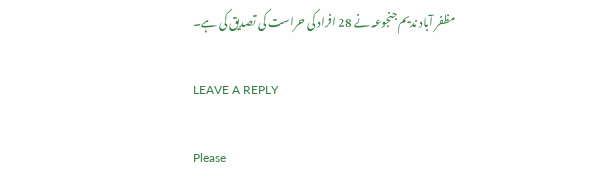مظفر آباد ندیم جنجوعہ نے 28 افراد کی حراست کی تصدیق کی ہے۔

LEAVE A REPLY

Please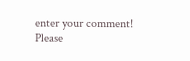enter your comment!
Please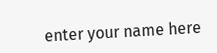enter your name here